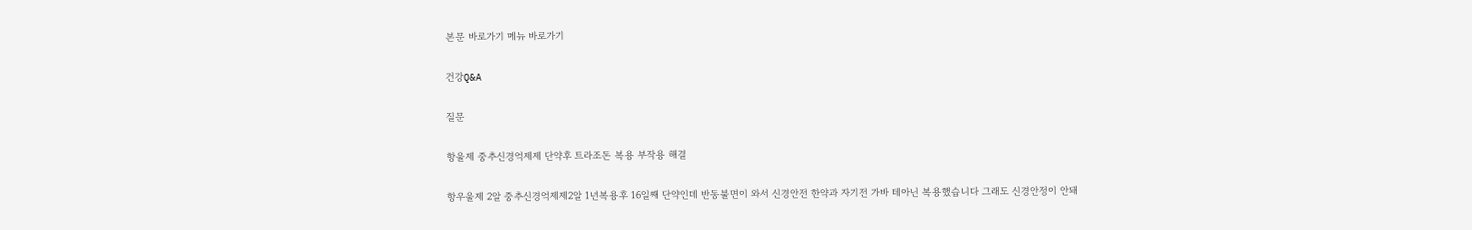본문 바로가기 메뉴 바로가기

건강Q&A

질문

항울제 중추신경억제제 단약후 트라조돈 복용 부작용 해결

항우울제 2알 중추신경억제제2알 1년복용후 16일째 단약인데 반동불면이 와서 신경안전 한약과 자기전 가바 테아닌 복용했습니다 그래도 신경안정이 안돼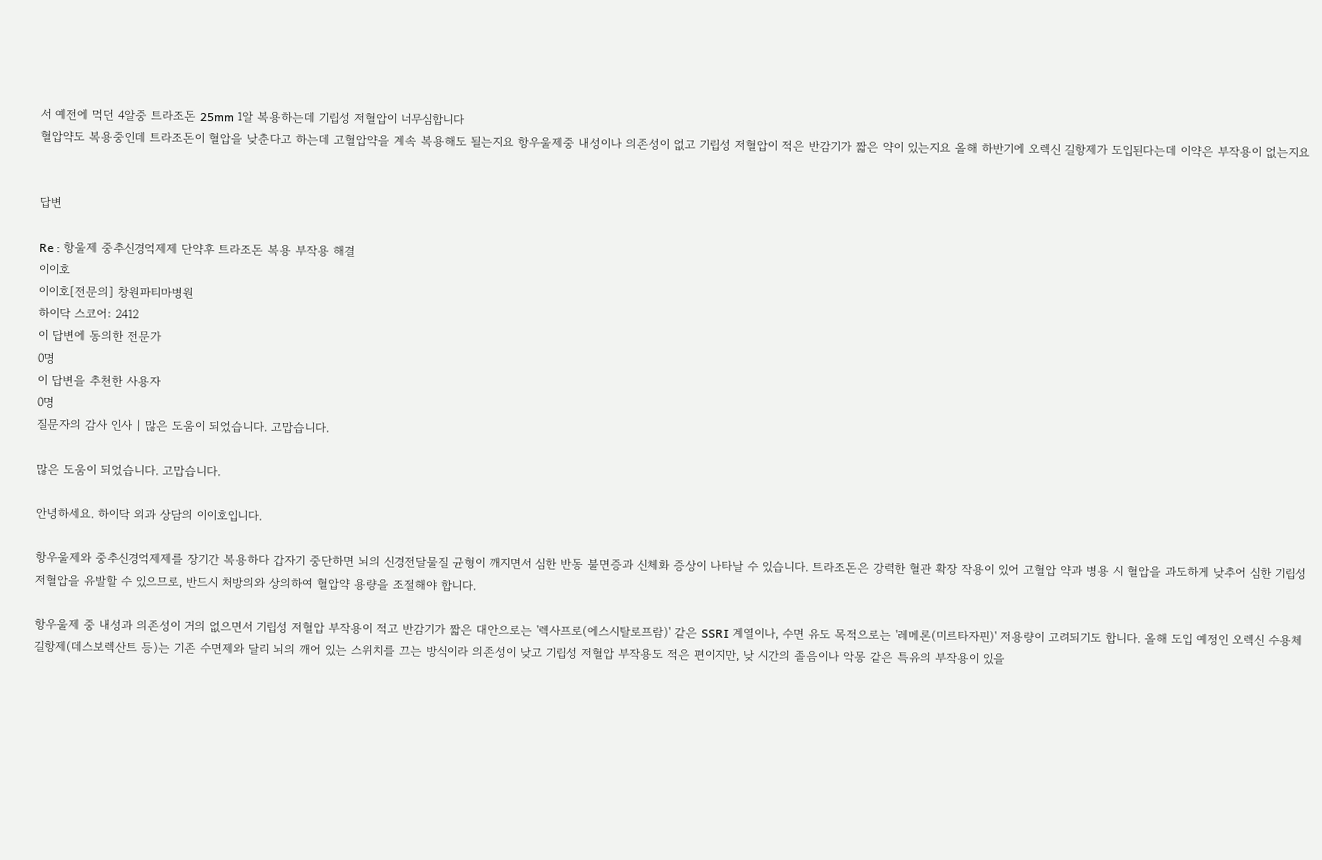서 예전에 먹던 4알중 트라조돈 25mm 1알 복용하는데 기립성 저혈압이 너무심합니다
혈압약도 복용중인데 트라조돈이 혈압을 낮춘다고 하는데 고혈압약을 계속 복용해도 될는지요 항우울제중 내성이나 의존성이 없고 기립성 저혈압이 적은 반감기가 짧은 약이 있는지요 올해 하반기에 오렉신 길항제가 도입된다는데 이약은 부작용이 없는지요


답변

Re : 항울제 중추신경억제제 단약후 트라조돈 복용 부작용 해결
이이호
이이호[전문의] 창원파티마병원
하이닥 스코어: 2412
이 답변에 동의한 전문가
0명
이 답변을 추천한 사용자
0명
질문자의 감사 인사 | 많은 도움이 되었습니다. 고맙습니다.

많은 도움이 되었습니다. 고맙습니다.

안녕하세요. 하이닥 외과 상담의 이이호입니다.

항우울제와 중추신경억제제를 장기간 복용하다 갑자기 중단하면 뇌의 신경전달물질 균형이 깨지면서 심한 반동 불면증과 신체화 증상이 나타날 수 있습니다. 트라조돈은 강력한 혈관 확장 작용이 있어 고혈압 약과 병용 시 혈압을 과도하게 낮추어 심한 기립성 저혈압을 유발할 수 있으므로, 반드시 처방의와 상의하여 혈압약 용량을 조절해야 합니다.

항우울제 중 내성과 의존성이 거의 없으면서 기립성 저혈압 부작용이 적고 반감기가 짧은 대안으로는 '렉사프로(에스시탈로프람)' 같은 SSRI 계열이나, 수면 유도 목적으로는 '레메론(미르타자핀)' 저용량이 고려되기도 합니다. 올해 도입 예정인 오렉신 수용체 길항제(데스보렉산트 등)는 기존 수면제와 달리 뇌의 깨어 있는 스위치를 끄는 방식이라 의존성이 낮고 기립성 저혈압 부작용도 적은 편이지만, 낮 시간의 졸음이나 악몽 같은 특유의 부작용이 있을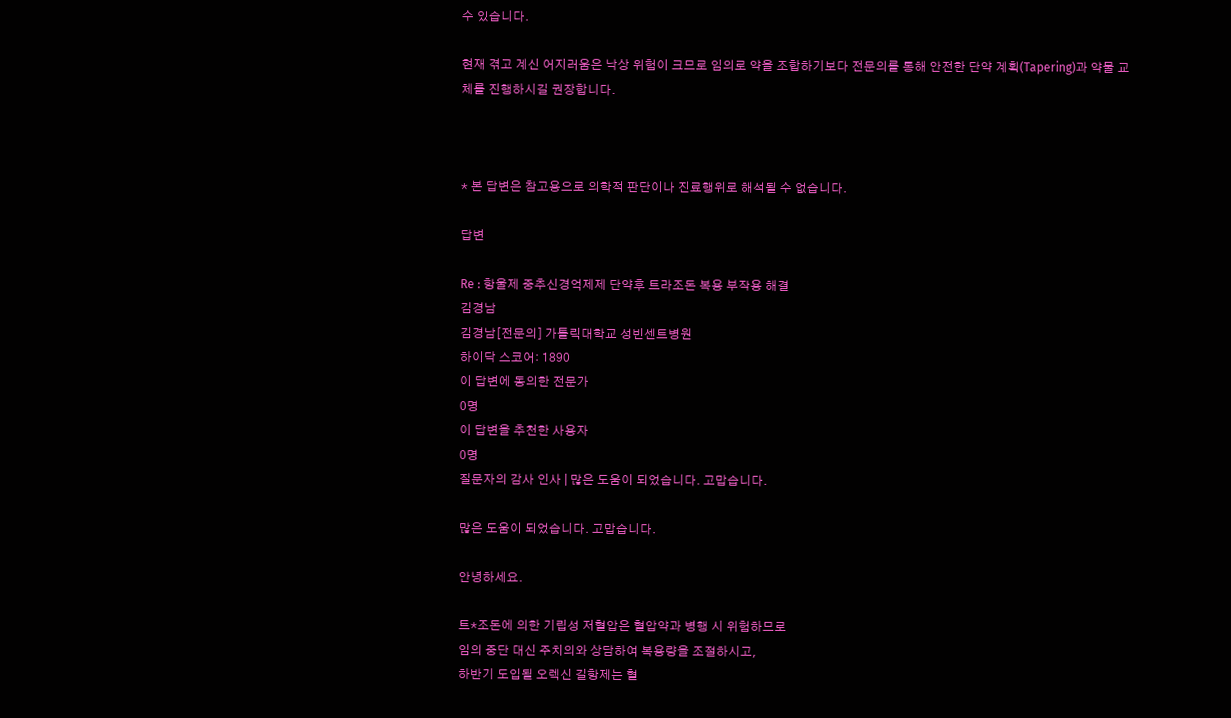수 있습니다.

현재 겪고 계신 어지러움은 낙상 위험이 크므로 임의로 약을 조합하기보다 전문의를 통해 안전한 단약 계획(Tapering)과 약물 교체를 진행하시길 권장합니다.



* 본 답변은 참고용으로 의학적 판단이나 진료행위로 해석될 수 없습니다.

답변

Re : 항울제 중추신경억제제 단약후 트라조돈 복용 부작용 해결
김경남
김경남[전문의] 가톨릭대학교 성빈센트병원
하이닥 스코어: 1890
이 답변에 동의한 전문가
0명
이 답변을 추천한 사용자
0명
질문자의 감사 인사 | 많은 도움이 되었습니다. 고맙습니다.

많은 도움이 되었습니다. 고맙습니다.

안녕하세요.

트*조돈에 의한 기립성 저혈압은 혈압약과 병행 시 위험하므로
임의 중단 대신 주치의와 상담하여 복용량을 조절하시고,
하반기 도입될 오렉신 길항제는 혈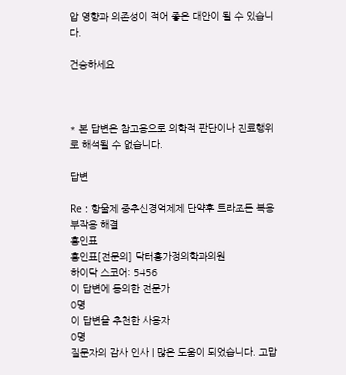압 영향과 의존성이 적어 좋은 대안이 될 수 있습니다.

건승하세요



* 본 답변은 참고용으로 의학적 판단이나 진료행위로 해석될 수 없습니다.

답변

Re : 항울제 중추신경억제제 단약후 트라조돈 복용 부작용 해결
홍인표
홍인표[전문의] 닥터홍가정의학과의원
하이닥 스코어: 5456
이 답변에 동의한 전문가
0명
이 답변을 추천한 사용자
0명
질문자의 감사 인사 | 많은 도움이 되었습니다. 고맙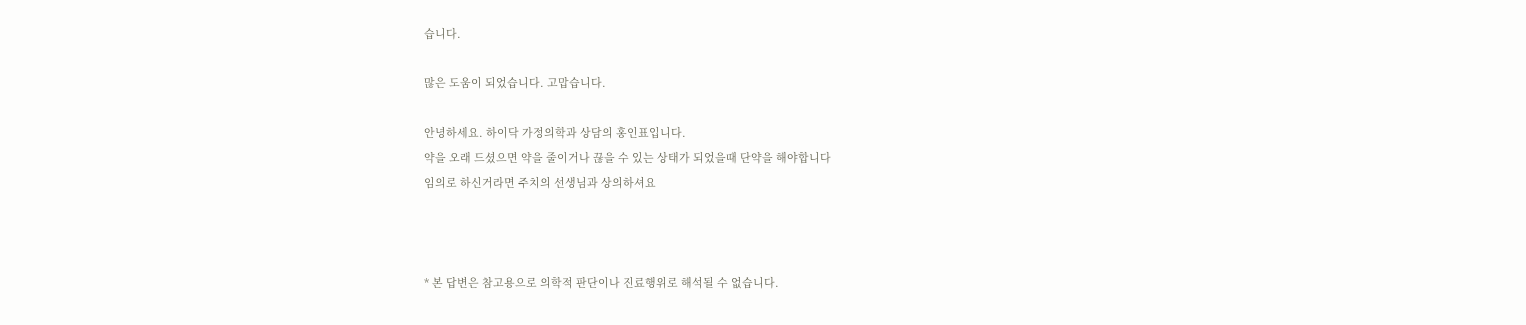습니다.

많은 도움이 되었습니다. 고맙습니다.

안녕하세요. 하이닥 가정의학과 상담의 홍인표입니다.
약을 오래 드셨으면 약을 줄이거나 끊을 수 있는 상태가 되었을때 단약을 해야합니다
임의로 하신거라면 주치의 선생님과 상의하셔요



* 본 답변은 참고용으로 의학적 판단이나 진료행위로 해석될 수 없습니다.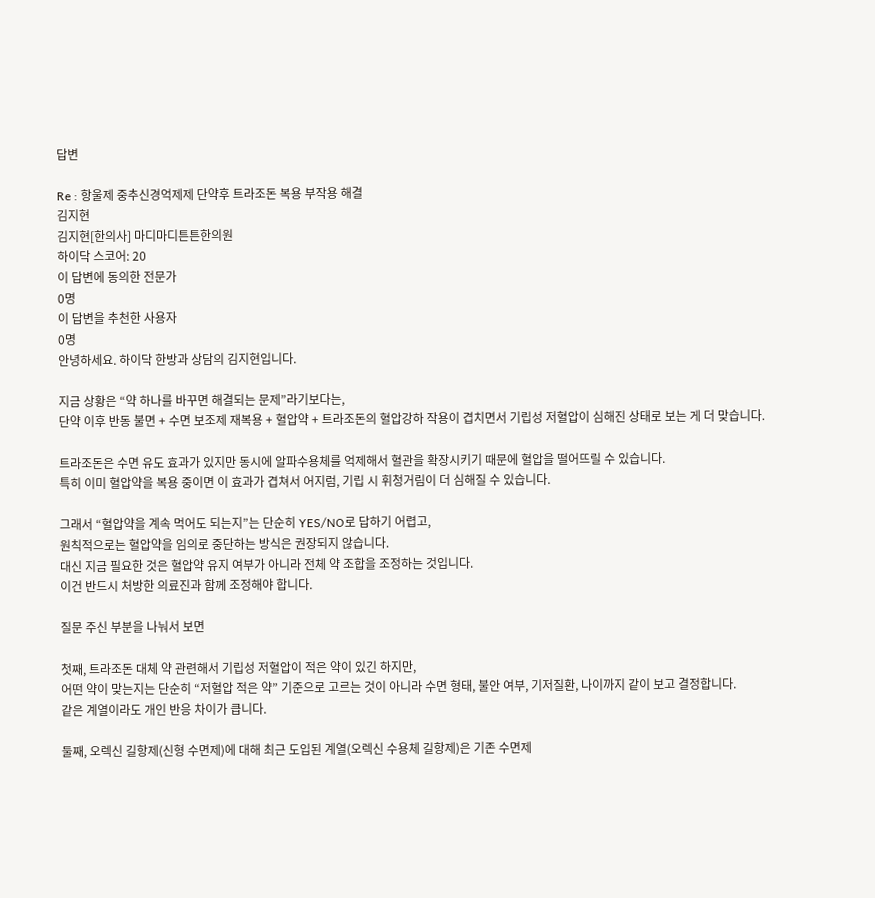답변

Re : 항울제 중추신경억제제 단약후 트라조돈 복용 부작용 해결
김지현
김지현[한의사] 마디마디튼튼한의원
하이닥 스코어: 20
이 답변에 동의한 전문가
0명
이 답변을 추천한 사용자
0명
안녕하세요. 하이닥 한방과 상담의 김지현입니다.

지금 상황은 “약 하나를 바꾸면 해결되는 문제”라기보다는,
단약 이후 반동 불면 + 수면 보조제 재복용 + 혈압약 + 트라조돈의 혈압강하 작용이 겹치면서 기립성 저혈압이 심해진 상태로 보는 게 더 맞습니다.

트라조돈은 수면 유도 효과가 있지만 동시에 알파수용체를 억제해서 혈관을 확장시키기 때문에 혈압을 떨어뜨릴 수 있습니다.
특히 이미 혈압약을 복용 중이면 이 효과가 겹쳐서 어지럼, 기립 시 휘청거림이 더 심해질 수 있습니다.

그래서 “혈압약을 계속 먹어도 되는지”는 단순히 YES/NO로 답하기 어렵고,
원칙적으로는 혈압약을 임의로 중단하는 방식은 권장되지 않습니다.
대신 지금 필요한 것은 혈압약 유지 여부가 아니라 전체 약 조합을 조정하는 것입니다.
이건 반드시 처방한 의료진과 함께 조정해야 합니다.

질문 주신 부분을 나눠서 보면

첫째, 트라조돈 대체 약 관련해서 기립성 저혈압이 적은 약이 있긴 하지만,
어떤 약이 맞는지는 단순히 “저혈압 적은 약” 기준으로 고르는 것이 아니라 수면 형태, 불안 여부, 기저질환, 나이까지 같이 보고 결정합니다.
같은 계열이라도 개인 반응 차이가 큽니다.

둘째, 오렉신 길항제(신형 수면제)에 대해 최근 도입된 계열(오렉신 수용체 길항제)은 기존 수면제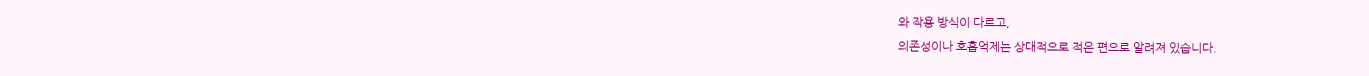와 작용 방식이 다르고,
의존성이나 호흡억제는 상대적으로 적은 편으로 알려져 있습니다.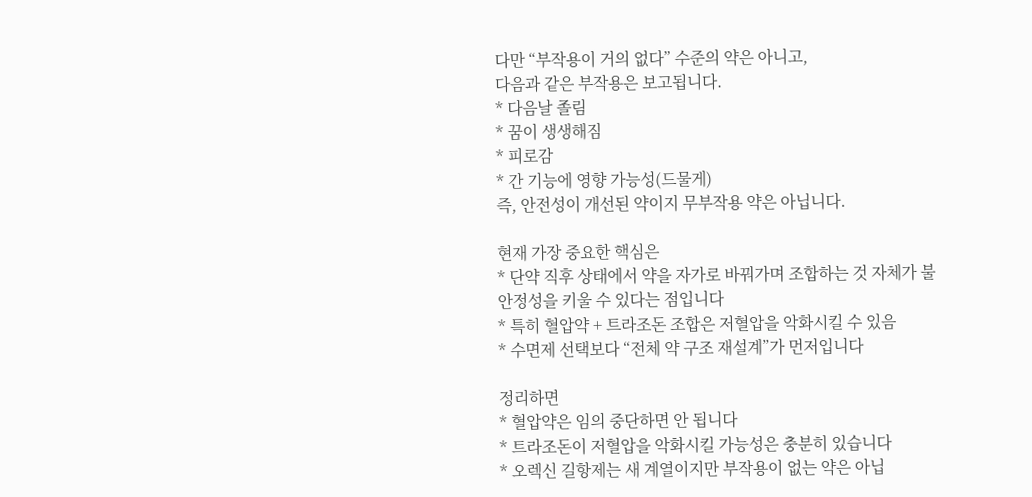다만 “부작용이 거의 없다” 수준의 약은 아니고,
다음과 같은 부작용은 보고됩니다.
* 다음날 졸림
* 꿈이 생생해짐
* 피로감
* 간 기능에 영향 가능성(드물게)
즉, 안전성이 개선된 약이지 무부작용 약은 아닙니다.

현재 가장 중요한 핵심은
* 단약 직후 상태에서 약을 자가로 바꿔가며 조합하는 것 자체가 불안정성을 키울 수 있다는 점입니다
* 특히 혈압약 + 트라조돈 조합은 저혈압을 악화시킬 수 있음
* 수면제 선택보다 “전체 약 구조 재설계”가 먼저입니다

정리하면
* 혈압약은 임의 중단하면 안 됩니다
* 트라조돈이 저혈압을 악화시킬 가능성은 충분히 있습니다
* 오렉신 길항제는 새 계열이지만 부작용이 없는 약은 아닙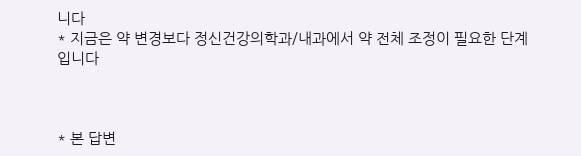니다
* 지금은 약 변경보다 정신건강의학과/내과에서 약 전체 조정이 필요한 단계입니다



* 본 답변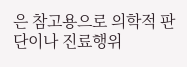은 참고용으로 의학적 판단이나 진료행위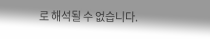로 해석될 수 없습니다.